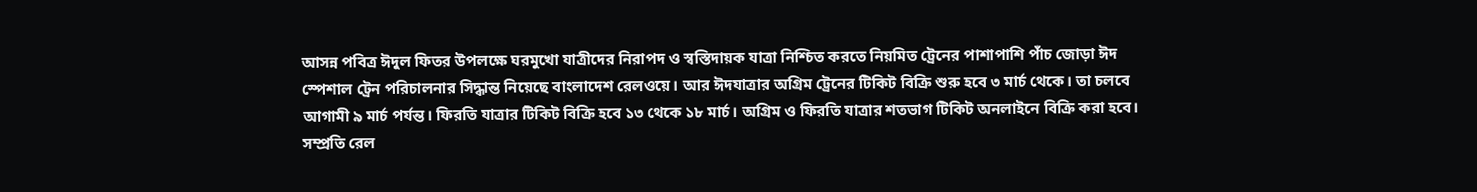আসন্ন পবিত্র ঈদুল ফিতর উপলক্ষে ঘরমুখো যাত্রীদের নিরাপদ ও স্বস্তিদায়ক যাত্রা নিশ্চিত করতে নিয়মিত ট্রেনের পাশাপাশি পাঁচ জোড়া ঈদ স্পেশাল ট্রেন পরিচালনার সিদ্ধান্ত নিয়েছে বাংলাদেশ রেলওয়ে। আর ঈদযাত্রার অগ্রিম ট্রেনের টিকিট বিক্রি শুরু হবে ৩ মার্চ থেকে। তা চলবে আগামী ৯ মার্চ পর্যন্ত। ফিরতি যাত্রার টিকিট বিক্রি হবে ১৩ থেকে ১৮ মার্চ। অগ্রিম ও ফিরতি যাত্রার শতভাগ টিকিট অনলাইনে বিক্রি করা হবে। সম্প্রতি রেল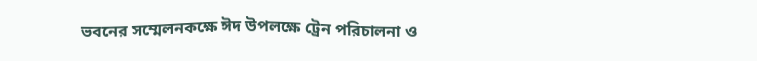ভবনের সম্মেলনকক্ষে ঈদ উপলক্ষে ট্রেন পরিচালনা ও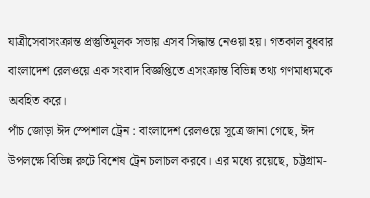যাত্রীসেবাসংক্রান্ত প্রস্তুতিমূলক সভায় এসব সিদ্ধান্ত নেওয়া হয়। গতকাল বুধবার বাংলাদেশ রেলওয়ে এক সংবাদ বিজ্ঞপ্তিতে এসংক্রান্ত বিভিন্ন তথ্য গণমাধ্যমকে অবহিত করে।
পাঁচ জোড়া ঈদ স্পেশাল ট্রেন : বাংলাদেশ রেলওয়ে সূত্রে জানা গেছে, ঈদ উপলক্ষে বিভিন্ন রুটে বিশেষ ট্রেন চলাচল করবে। এর মধ্যে রয়েছে, চট্টগ্রাম-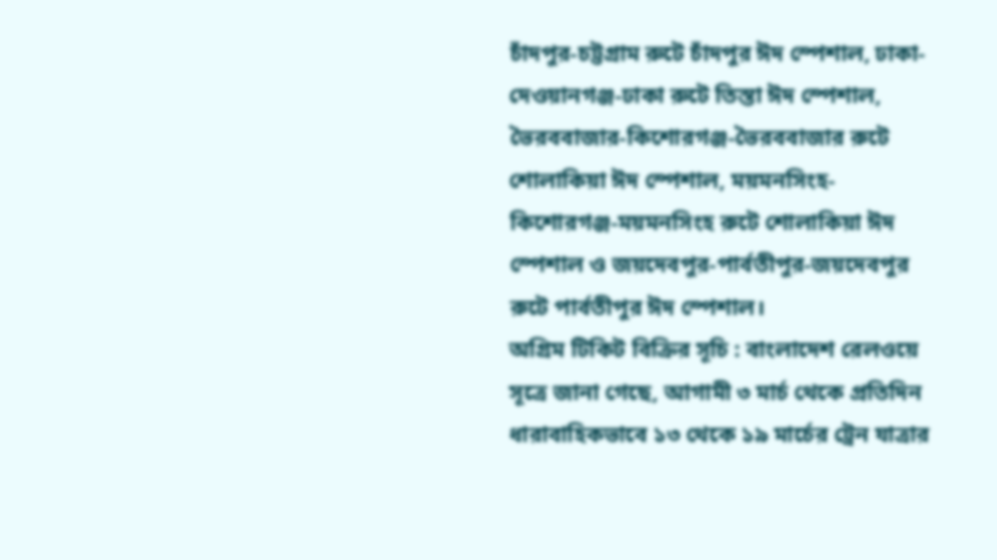চাঁদপুর-চট্টগ্রাম রুটে চাঁদপুর ঈদ স্পেশাল, ঢাকা-দেওয়ানগঞ্জ-ঢাকা রুটে তিস্তা ঈদ স্পেশাল, ভৈরববাজার-কিশোরগঞ্জ-ভৈরববাজার রুটে শোলাকিয়া ঈদ স্পেশাল, ময়মনসিংহ-কিশোরগঞ্জ-ময়মনসিংহ রুটে শোলাকিয়া ঈদ স্পেশাল ও জয়দেবপুর-পার্বতীপুর-জয়দেবপুর রুটে পার্বতীপুর ঈদ স্পেশাল।
অগ্রিম টিকিট বিক্রির সূচি : বাংলাদেশ রেলওয়ে সূত্রে জানা গেছে, আগামী ৩ মার্চ থেকে প্রতিদিন ধারাবাহিকভাবে ১৩ থেকে ১৯ মার্চের ট্রেন যাত্রার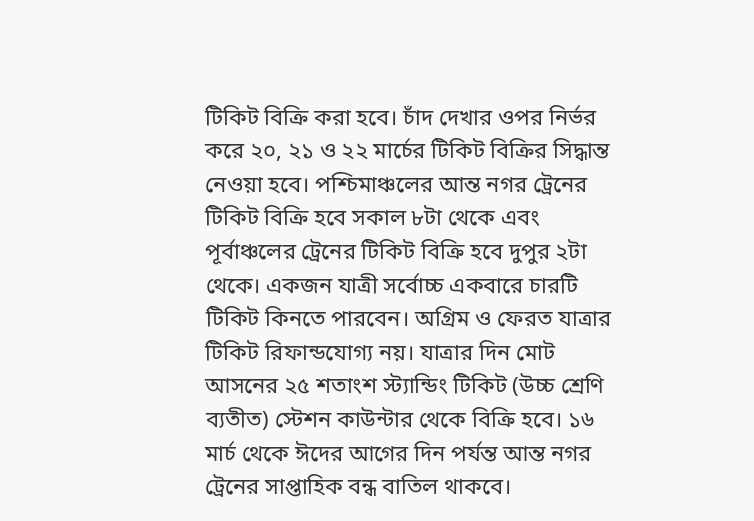টিকিট বিক্রি করা হবে। চাঁদ দেখার ওপর নির্ভর করে ২০, ২১ ও ২২ মার্চের টিকিট বিক্রির সিদ্ধান্ত নেওয়া হবে। পশ্চিমাঞ্চলের আন্ত নগর ট্রেনের টিকিট বিক্রি হবে সকাল ৮টা থেকে এবং পূর্বাঞ্চলের ট্রেনের টিকিট বিক্রি হবে দুপুর ২টা থেকে। একজন যাত্রী সর্বোচ্চ একবারে চারটি টিকিট কিনতে পারবেন। অগ্রিম ও ফেরত যাত্রার টিকিট রিফান্ডযোগ্য নয়। যাত্রার দিন মোট আসনের ২৫ শতাংশ স্ট্যান্ডিং টিকিট (উচ্চ শ্রেণি ব্যতীত) স্টেশন কাউন্টার থেকে বিক্রি হবে। ১৬ মার্চ থেকে ঈদের আগের দিন পর্যন্ত আন্ত নগর ট্রেনের সাপ্তাহিক বন্ধ বাতিল থাকবে।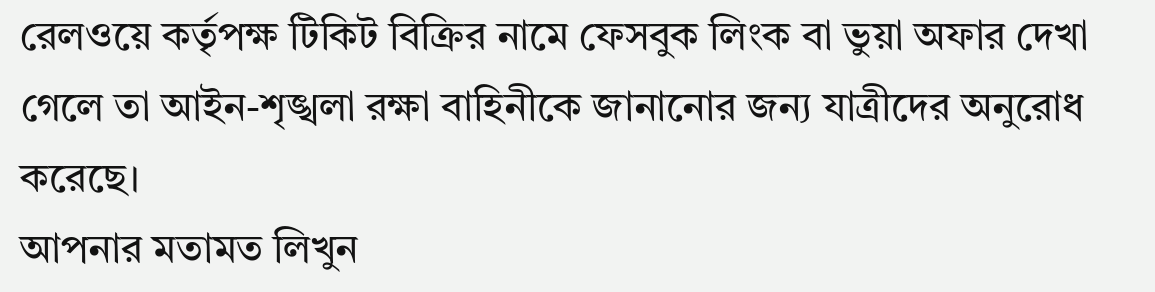রেলওয়ে কর্তৃপক্ষ টিকিট বিক্রির নামে ফেসবুক লিংক বা ভুয়া অফার দেখা গেলে তা আইন-শৃঙ্খলা রক্ষা বাহিনীকে জানানোর জন্য যাত্রীদের অনুরোধ করেছে।
আপনার মতামত লিখুন